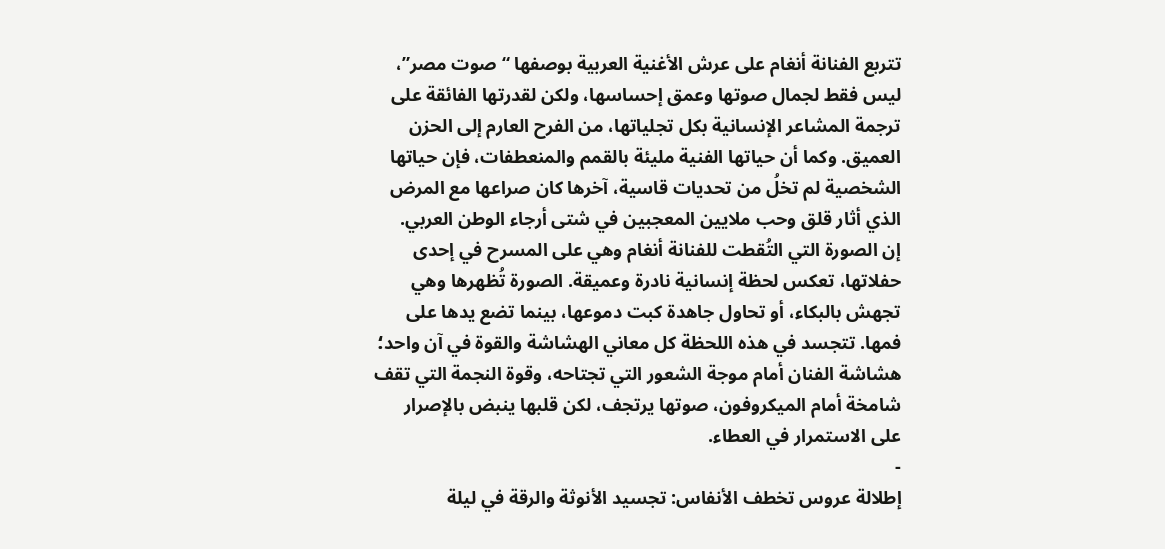تتربع الفنانة أنغام على عرش الأغنية العربية بوصفها “صوت مصر”، ليس فقط لجمال صوتها وعمق إحساسها، ولكن لقدرتها الفائقة على ترجمة المشاعر الإنسانية بكل تجلياتها، من الفرح العارم إلى الحزن العميق. وكما أن حياتها الفنية مليئة بالقمم والمنعطفات، فإن حياتها الشخصية لم تخلُ من تحديات قاسية، آخرها كان صراعها مع المرض الذي أثار قلق وحب ملايين المعجبين في شتى أرجاء الوطن العربي.
إن الصورة التي التُقطت للفنانة أنغام وهي على المسرح في إحدى حفلاتها، تعكس لحظة إنسانية نادرة وعميقة. الصورة تُظهرها وهي تجهش بالبكاء، أو تحاول جاهدة كبت دموعها، بينما تضع يدها على فمها. تتجسد في هذه اللحظة كل معاني الهشاشة والقوة في آن واحد؛ هشاشة الفنان أمام موجة الشعور التي تجتاحه، وقوة النجمة التي تقف شامخة أمام الميكروفون، صوتها يرتجف، لكن قلبها ينبض بالإصرار على الاستمرار في العطاء.
-
إطلالة عروس تخطف الأنفاس: تجسيد الأنوثة والرقة في ليلة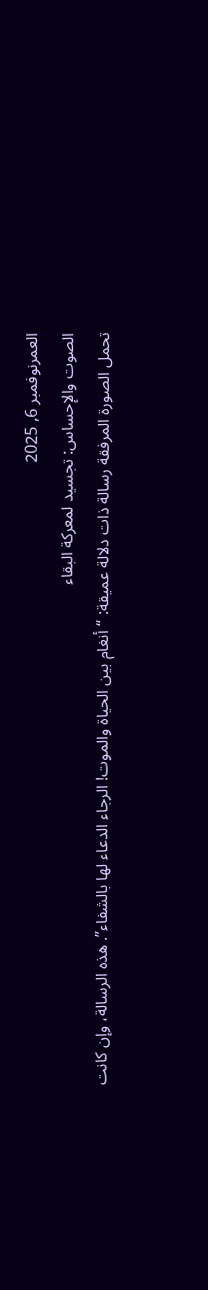العمرنوفمبر 6, 2025
الصوت والإحساس: تجسيد لمعركة البقاء
تحمل الصورة المرفقة رسالة ذات دلالة عميقة: “أنغام بين الحياة والموت! الرجاء الدعاء لها بالشفاء”. هذه الرسالة، وإن كانت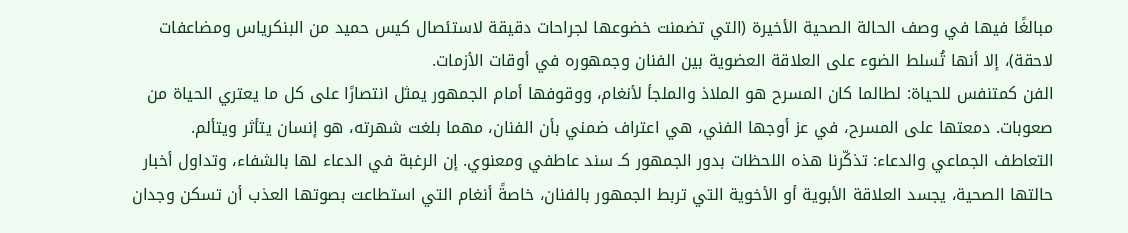مبالغًا فيها في وصف الحالة الصحية الأخيرة (التي تضمنت خضوعها لجراحات دقيقة لاستئصال كيس حميد من البنكرياس ومضاعفات لاحقة)، إلا أنها تُسلط الضوء على العلاقة العضوية بين الفنان وجمهوره في أوقات الأزمات.
الفن كمتنفس للحياة: لطالما كان المسرح هو الملاذ والملجأ لأنغام، ووقوفها أمام الجمهور يمثل انتصارًا على كل ما يعتري الحياة من صعوبات. دمعتها على المسرح، في عز أوجها الفني، هي اعتراف ضمني بأن الفنان، مهما بلغت شهرته، هو إنسان يتأثر ويتألم.
التعاطف الجماعي والدعاء: تذكّرنا هذه اللحظات بدور الجمهور كـ سند عاطفي ومعنوي. إن الرغبة في الدعاء لها بالشفاء، وتداول أخبار حالتها الصحية، يجسد العلاقة الأبوية أو الأخوية التي تربط الجمهور بالفنان، خاصةً أنغام التي استطاعت بصوتها العذب أن تسكن وجدان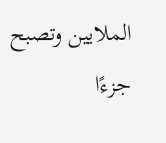الملايين وتصبح جزءًا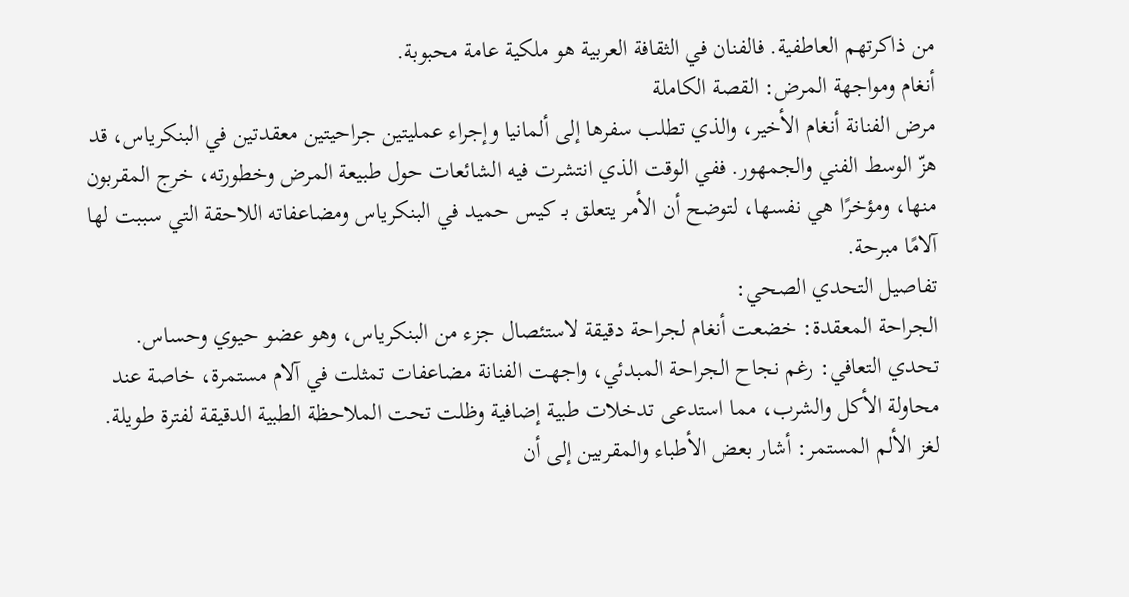من ذاكرتهم العاطفية. فالفنان في الثقافة العربية هو ملكية عامة محبوبة.
أنغام ومواجهة المرض: القصة الكاملة
مرض الفنانة أنغام الأخير، والذي تطلب سفرها إلى ألمانيا وإجراء عمليتين جراحيتين معقدتين في البنكرياس، قد هزّ الوسط الفني والجمهور. ففي الوقت الذي انتشرت فيه الشائعات حول طبيعة المرض وخطورته، خرج المقربون منها، ومؤخرًا هي نفسها، لتوضح أن الأمر يتعلق بـ كيس حميد في البنكرياس ومضاعفاته اللاحقة التي سببت لها آلامًا مبرحة.
تفاصيل التحدي الصحي:
الجراحة المعقدة: خضعت أنغام لجراحة دقيقة لاستئصال جزء من البنكرياس، وهو عضو حيوي وحساس.
تحدي التعافي: رغم نجاح الجراحة المبدئي، واجهت الفنانة مضاعفات تمثلت في آلام مستمرة، خاصة عند محاولة الأكل والشرب، مما استدعى تدخلات طبية إضافية وظلت تحت الملاحظة الطبية الدقيقة لفترة طويلة.
لغز الألم المستمر: أشار بعض الأطباء والمقربين إلى أن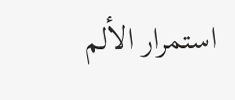استمرار الألم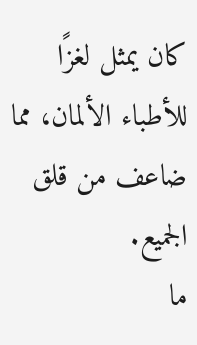كان يمثل لغزًا للأطباء الألمان، مما ضاعف من قلق الجميع.
ما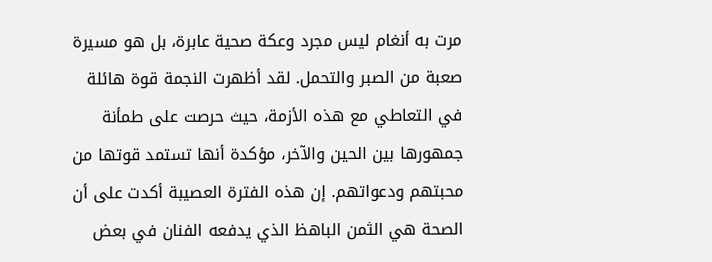مرت به أنغام ليس مجرد وعكة صحية عابرة، بل هو مسيرة صعبة من الصبر والتحمل. لقد أظهرت النجمة قوة هائلة في التعاطي مع هذه الأزمة، حيث حرصت على طمأنة جمهورها بين الحين والآخر، مؤكدة أنها تستمد قوتها من محبتهم ودعواتهم. إن هذه الفترة العصيبة أكدت على أن الصحة هي الثمن الباهظ الذي يدفعه الفنان في بعض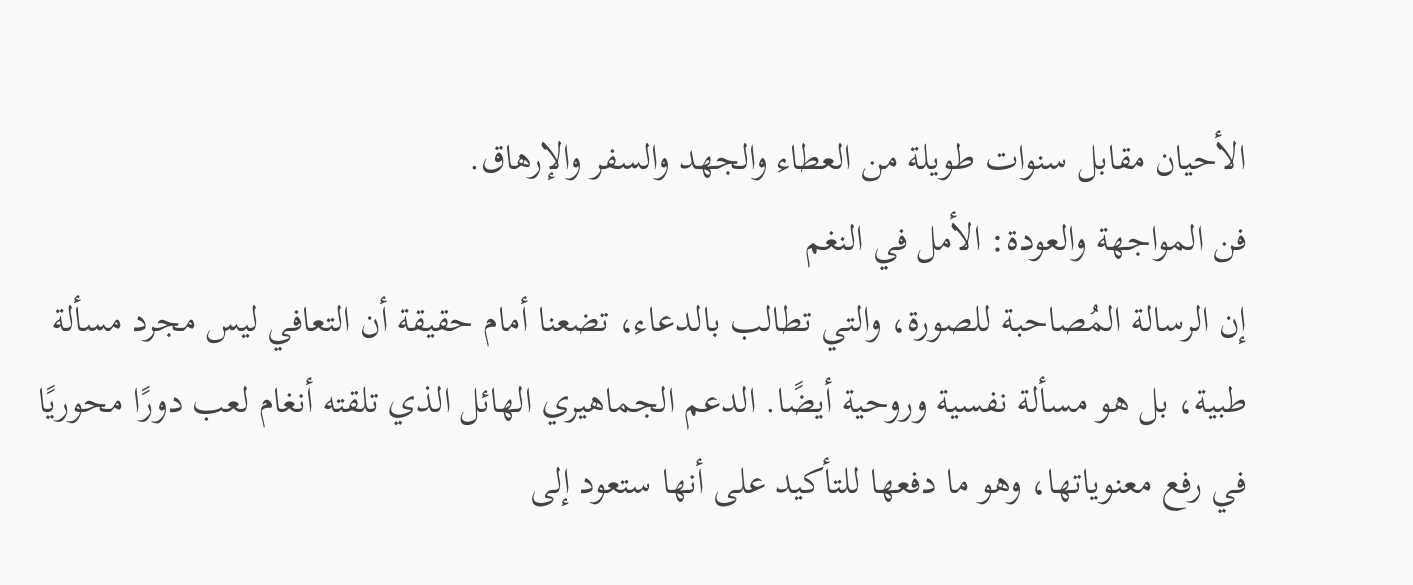الأحيان مقابل سنوات طويلة من العطاء والجهد والسفر والإرهاق.
فن المواجهة والعودة: الأمل في النغم
إن الرسالة المُصاحبة للصورة، والتي تطالب بالدعاء، تضعنا أمام حقيقة أن التعافي ليس مجرد مسألة طبية، بل هو مسألة نفسية وروحية أيضًا. الدعم الجماهيري الهائل الذي تلقته أنغام لعب دورًا محوريًا في رفع معنوياتها، وهو ما دفعها للتأكيد على أنها ستعود إلى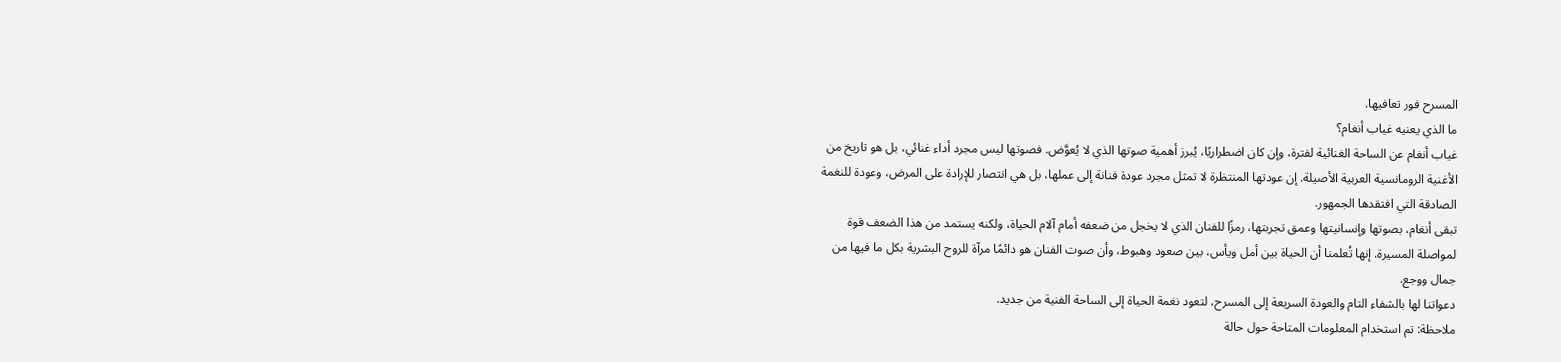المسرح فور تعافيها.
ما الذي يعنيه غياب أنغام؟
غياب أنغام عن الساحة الغنائية لفترة، وإن كان اضطراريًا، يُبرز أهمية صوتها الذي لا يُعوَّض. فصوتها ليس مجرد أداء غنائي، بل هو تاريخ من الأغنية الرومانسية العربية الأصيلة. إن عودتها المنتظرة لا تمثل مجرد عودة فنانة إلى عملها، بل هي انتصار للإرادة على المرض، وعودة للنغمة الصادقة التي افتقدها الجمهور.
تبقى أنغام، بصوتها وإنسانيتها وعمق تجربتها، رمزًا للفنان الذي لا يخجل من ضعفه أمام آلام الحياة، ولكنه يستمد من هذا الضعف قوة لمواصلة المسيرة. إنها تُعلمنا أن الحياة بين أمل ويأس، بين صعود وهبوط، وأن صوت الفنان هو دائمًا مرآة للروح البشرية بكل ما فيها من جمال ووجع.
دعواتنا لها بالشفاء التام والعودة السريعة إلى المسرح، لتعود نغمة الحياة إلى الساحة الفنية من جديد.
ملاحظة: تم استخدام المعلومات المتاحة حول حالة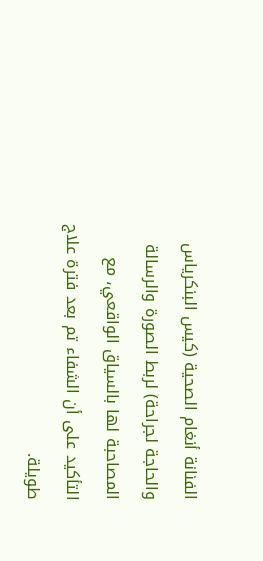الفنانة أنغام الصحية (كيس البنكرياس والحاجة لجراحة) لربط الصورة والرسالة المصاحبة لها بالسياق الواقعي، مع التأكيد على أن الشفاء تم بعد فترة علاج طويلة.